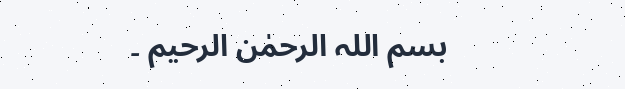بسم اللہ الرحمٰن الرحیم ۔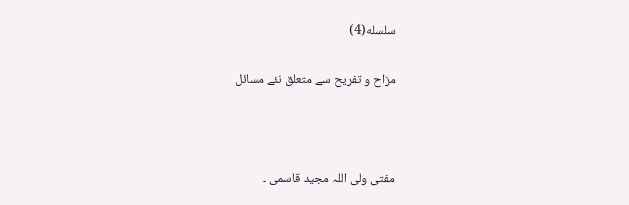سلسله(4)

مزاح و تفریح سے متعلق نئے مسائل



مفتی ولی اللہ مجید قاسمی ۔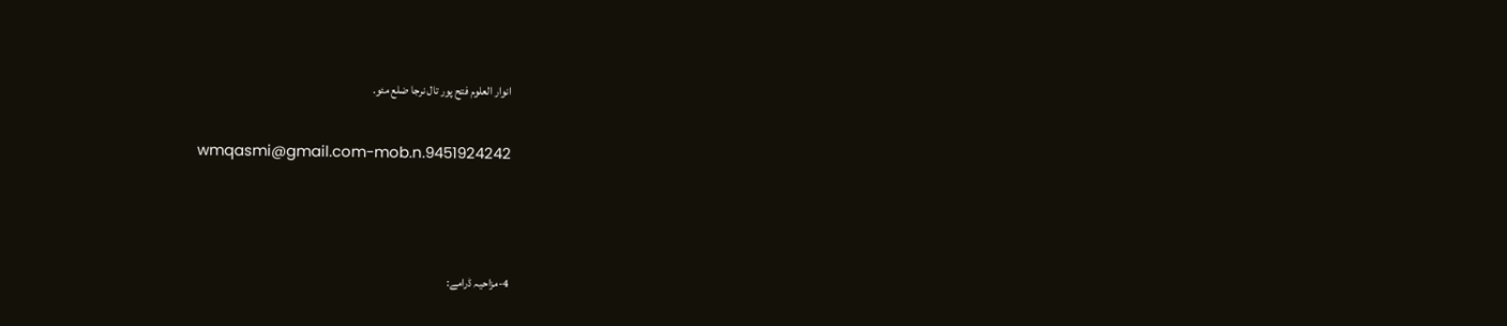انوار العلوم فتح پور تال نرجا ضلع مئو.

wmqasmi@gmail.com-mob.n.9451924242



4-مزاحیہ ڈرامے: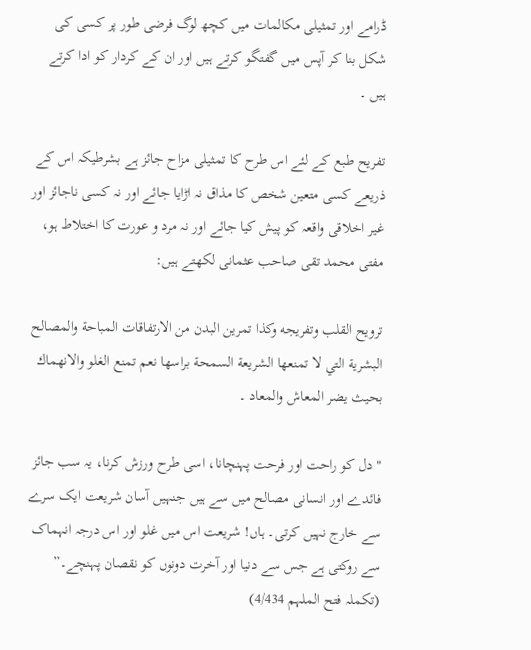ڈرامے اور تمثیلی مکالمات میں کچھ لوگ فرضی طور پر کسی کی شکل بنا کر آپس میں گفتگو کرتے ہیں اور ان کے کردار کو ادا کرتے ہیں ۔

تفریح طبع کے لئے اس طرح کا تمثیلی مزاح جائز ہے بشرطیکہ اس کے ذریعے کسی متعین شخص کا مذاق نہ اڑایا جائے اور نہ کسی ناجائز اور غیر اخلاقی واقعہ کو پیش کیا جائے اور نہ مرد و عورت کا اختلاط ہو، مفتی محمد تقی صاحب عثمانی لکھتے ہیں:

ترويح القلب وتفريجه وكذا تمرين البدن من الارتفاقات المباحة والمصالح البشرية التي لا تمنعها الشريعة السمحة براسها نعم تمنع الغلو والانهماك بحيث يضر المعاش والمعاد ۔

"دل کو راحت اور فرحت پہنچانا، اسی طرح ورزش کرنا، یہ سب جائز فائدے اور انسانی مصالح میں سے ہیں جنہیں آسان شریعت ایک سرے سے خارج نہیں کرتی۔ ہاں! شریعت اس میں غلو اور اس درجہ انہماک سے روکتی ہے جس سے دنیا اور آخرت دونوں کو نقصان پہنچے۔” (تکملہ فتح الملہم 4/434)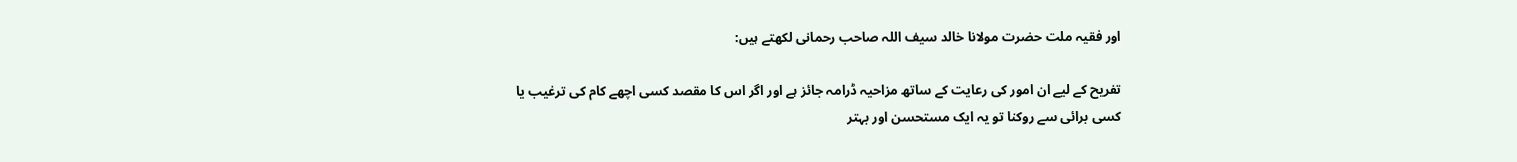اور فقیہ ملت حضرت مولانا خالد سیف اللہ صاحب رحمانی لکھتے ہیں:

تفریح کے لیے ان امور کی رعایت کے ساتھ مزاحیہ ڈرامہ جائز ہے اور اگر اس کا مقصد کسی اچھے کام کی ترغیب یا کسی برائی سے روکنا تو یہ ایک مستحسن اور بہتر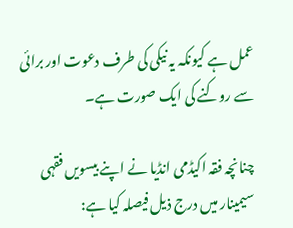عمل ہے کیونکہ یہ نیکی کی طرف دعوت اور برائی سے روکنے کی ایک صورت ہے۔

چنانچہ فقہ اکیڈمی انڈیا نے اپنے بیسویں فقہی سیمینار میں درج ذیل فیصلہ کیا ہے: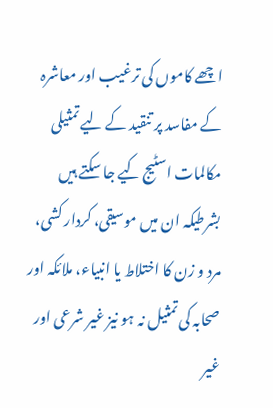اچھے کاموں کی ترغیب اور معاشرہ کے مفاسد پر تنقید کے لیے تمثیلی مکالمات اسٹیج کیے جا سکتے ہیں بشرطیکہ ان میں موسیقی، کردار کشی، مرد و زن کا اختلاط یا انبیاء، ملائکہ اور صحابہ کی تمثیل نہ ہو نیز غیر شرعی اور غیر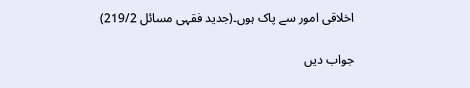اخلاقی امور سے پاک ہوں۔(جدید فقہی مسائل 219/2)

جواب دیں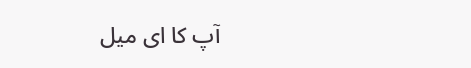آپ کا ای میل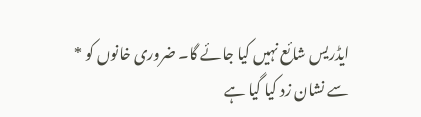ایڈریس شائع نہیں کیا جائے گا۔ ضروری خانوں کو * سے نشان زد کیا گیا ہے